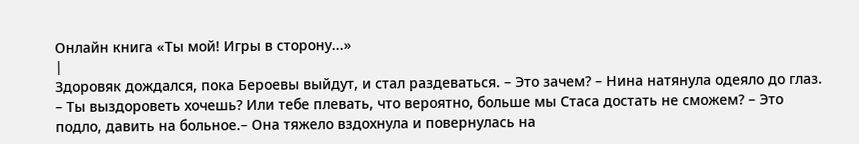Онлайн книга «Ты мой! Игры в сторону...»
|
Здоровяк дождался, пока Бероевы выйдут, и стал раздеваться. – Это зачем? – Нина натянула одеяло до глаз. – Ты выздороветь хочешь? Или тебе плевать, что вероятно, больше мы Стаса достать не сможем? – Это подло, давить на больное.– Она тяжело вздохнула и повернулась на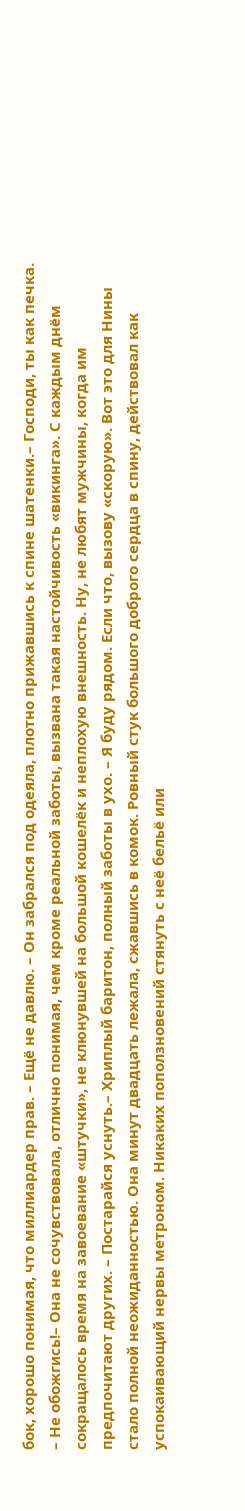бок, хорошо понимая, что миллиардер прав. – Ещё не давлю. – Он забрался под одеяла, плотно прижавшись к спине шатенки.– Господи, ты как печка. – Не обожгись!– Она не сочувствовала, отлично понимая, чем кроме реальной заботы, вызвана такая настойчивость «викинга». С каждым днём сокращалось время на завоевание «штучки», не клюнувшей на большой кошелёк и неплохую внешность. Ну, не любят мужчины, когда им предпочитают других. – Постарайся уснуть.– Хриплый баритон, полный заботы в ухо. – Я буду рядом. Если что, вызову «скорую». Вот это для Нины стало полной неожиданностью. Она минут двадцать лежала, сжавшись в комок. Ровный стук большого доброго сердца в спину, действовал как успокаивающий нервы метроном. Никаких поползновений стянуть с неё бельё или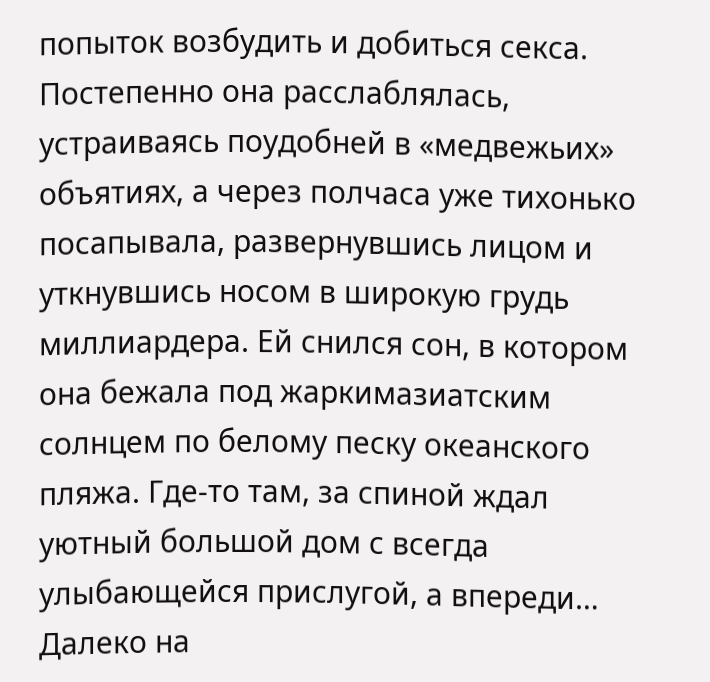попыток возбудить и добиться секса. Постепенно она расслаблялась, устраиваясь поудобней в «медвежьих» объятиях, а через полчаса уже тихонько посапывала, развернувшись лицом и уткнувшись носом в широкую грудь миллиардера. Ей снился сон, в котором она бежала под жаркимазиатским солнцем по белому песку океанского пляжа. Где-то там, за спиной ждал уютный большой дом с всегда улыбающейся прислугой, а впереди… Далеко на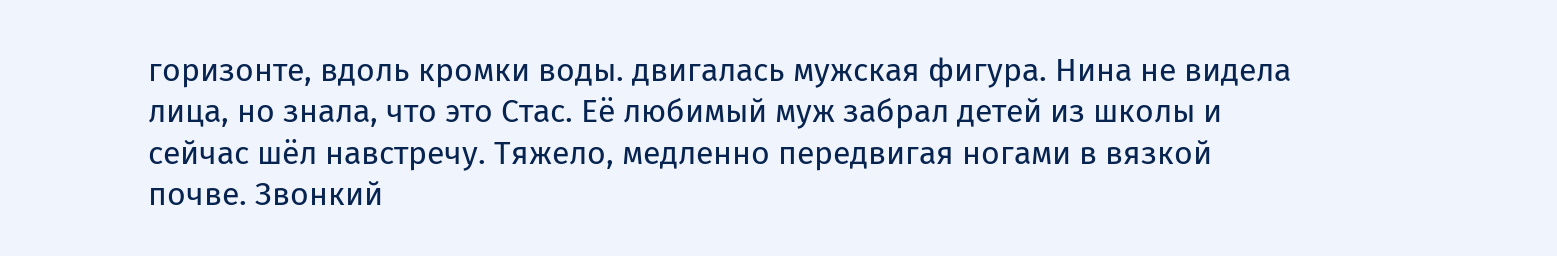горизонте, вдоль кромки воды. двигалась мужская фигура. Нина не видела лица, но знала, что это Стас. Её любимый муж забрал детей из школы и сейчас шёл навстречу. Тяжело, медленно передвигая ногами в вязкой почве. Звонкий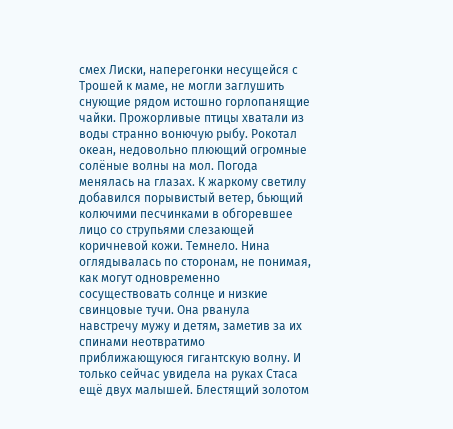смех Лиски, наперегонки несущейся с Трошей к маме, не могли заглушить снующие рядом истошно горлопанящие чайки. Прожорливые птицы хватали из воды странно вонючую рыбу. Рокотал океан, недовольно плюющий огромные солёные волны на мол. Погода менялась на глазах. К жаркому светилу добавился порывистый ветер, бьющий колючими песчинками в обгоревшее лицо со струпьями слезающей коричневой кожи. Темнело. Нина оглядывалась по сторонам, не понимая, как могут одновременно сосуществовать солнце и низкие свинцовые тучи. Она рванула навстречу мужу и детям, заметив за их спинами неотвратимо приближающуюся гигантскую волну. И только сейчас увидела на руках Стаса ещё двух малышей. Блестящий золотом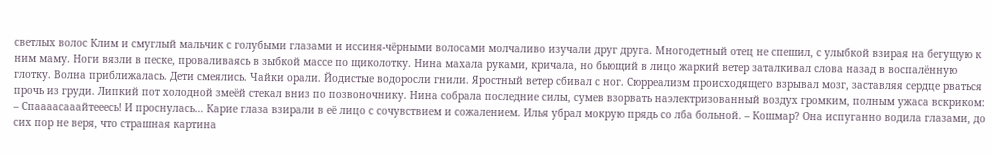светлых волос Клим и смуглый мальчик с голубыми глазами и иссиня-чёрными волосами молчаливо изучали друг друга. Многодетный отец не спешил, с улыбкой взирая на бегущую к ним маму. Ноги вязли в песке, проваливаясь в зыбкой массе по щиколотку. Нина махала руками, кричала, но бьющий в лицо жаркий ветер заталкивал слова назад в воспалённую глотку. Волна приближалась. Дети смеялись. Чайки орали. Йодистые водоросли гнили. Яростный ветер сбивал с ног. Сюрреализм происходящего взрывал мозг, заставляя сердце рваться прочь из груди. Липкий пот холодной змеёй стекал вниз по позвоночнику. Нина собрала последние силы, сумев взорвать наэлектризованный воздух громким, полным ужаса вскриком: – Спаааасааайтееесь! И проснулась… Карие глаза взирали в её лицо с сочувствием и сожалением. Илья убрал мокрую прядь со лба больной. – Кошмар? Она испуганно водила глазами, до сих пор не веря, что страшная картина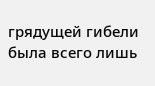грядущей гибели была всего лишь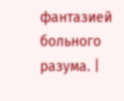фантазией больного разума. |